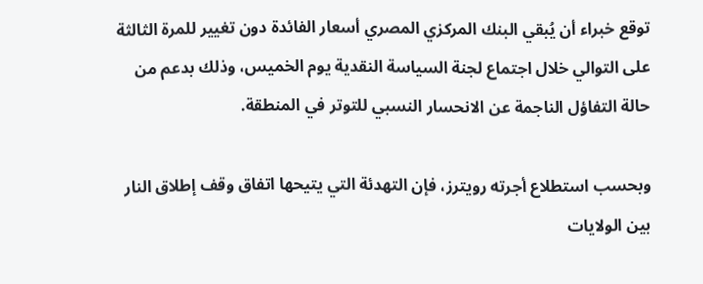توقع خبراء أن يُبقي البنك المركزي المصري أسعار الفائدة دون تغيير للمرة الثالثة على التوالي خلال اجتماع لجنة السياسة النقدية يوم الخميس، وذلك بدعم من حالة التفاؤل الناجمة عن الانحسار النسبي للتوتر في المنطقة.

وبحسب استطلاع أجرته رويترز، فإن التهدئة التي يتيحها اتفاق وقف إطلاق النار بين الولايات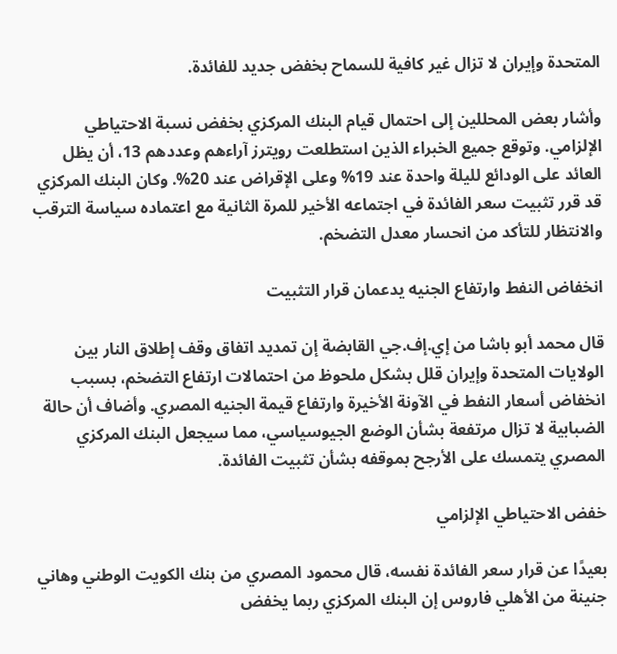المتحدة وإيران لا تزال غير كافية للسماح بخفض جديد للفائدة.

وأشار بعض المحللين إلى احتمال قيام البنك المركزي بخفض نسبة الاحتياطي الإلزامي. وتوقع جميع الخبراء الذين استطلعت رويترز آراءهم وعددهم 13، أن يظل العائد على الودائع لليلة واحدة عند 19% وعلى الإقراض عند 20%. وكان البنك المركزي قد قرر تثبيت سعر الفائدة في اجتماعه الأخير للمرة الثانية مع اعتماده سياسة الترقب والانتظار للتأكد من انحسار معدل التضخم.

انخفاض النفط وارتفاع الجنيه يدعمان قرار التثبيت

قال محمد أبو باشا من إي.إف.جي القابضة إن تمديد اتفاق وقف إطلاق النار بين الولايات المتحدة وإيران قلل بشكل ملحوظ من احتمالات ارتفاع التضخم، بسبب انخفاض أسعار النفط في الآونة الأخيرة وارتفاع قيمة الجنيه المصري. وأضاف أن حالة الضبابية لا تزال مرتفعة بشأن الوضع الجيوسياسي، مما سيجعل البنك المركزي المصري يتمسك على الأرجح بموقفه بشأن تثبيت الفائدة.

خفض الاحتياطي الإلزامي

بعيدًا عن قرار سعر الفائدة نفسه، قال محمود المصري من بنك الكويت الوطني وهاني جنينة من الأهلي فاروس إن البنك المركزي ربما يخفض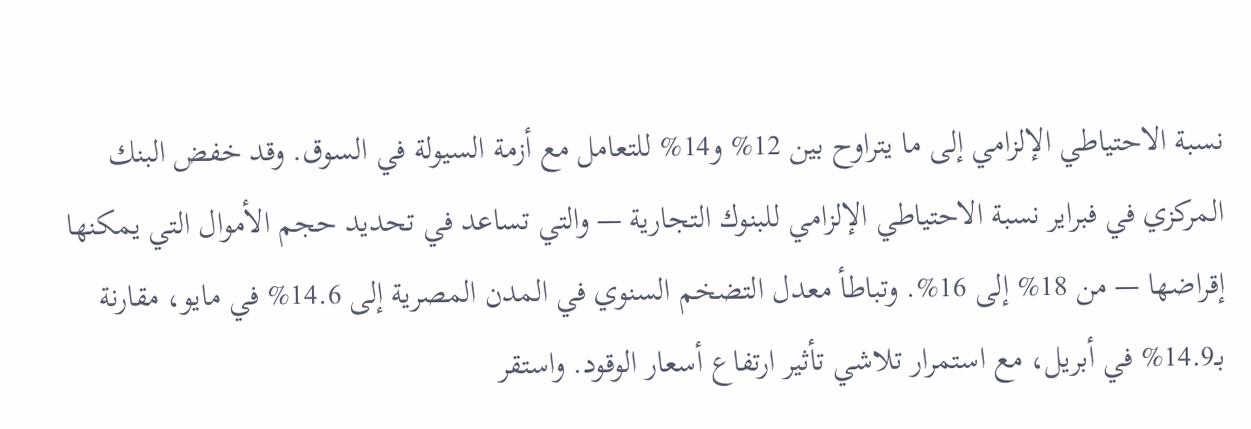نسبة الاحتياطي الإلزامي إلى ما يتراوح بين 12% و14% للتعامل مع أزمة السيولة في السوق. وقد خفض البنك المركزي في فبراير نسبة الاحتياطي الإلزامي للبنوك التجارية — والتي تساعد في تحديد حجم الأموال التي يمكنها إقراضها — من 18% إلى 16%. وتباطأ معدل التضخم السنوي في المدن المصرية إلى 14.6% في مايو، مقارنة بـ14.9% في أبريل، مع استمرار تلاشي تأثير ارتفاع أسعار الوقود. واستقر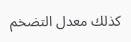كذلك معدل التضخم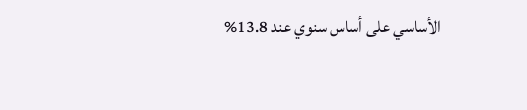الأساسي على أساس سنوي عند 13.8%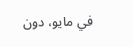في مايو، دون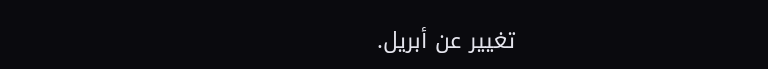تغيير عن أبريل.